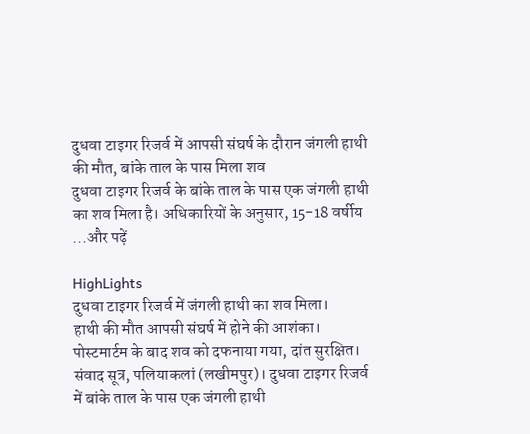दुधवा टाइगर रिजर्व में आपसी संघर्ष के दौरान जंगली हाथी की मौत, बांके ताल के पास मिला शव
दुधवा टाइगर रिजर्व के बांके ताल के पास एक जंगली हाथी का शव मिला है। अधिकारियों के अनुसार, 15-18 वर्षीय ...और पढ़ें

HighLights
दुधवा टाइगर रिजर्व में जंगली हाथी का शव मिला।
हाथी की मौत आपसी संघर्ष में होने की आशंका।
पोस्टमार्टम के बाद शव को दफनाया गया, दांत सुरक्षित।
संवाद सूत्र, पलियाकलां (लखीमपुर)। दुधवा टाइगर रिजर्व में बांके ताल के पास एक जंगली हाथी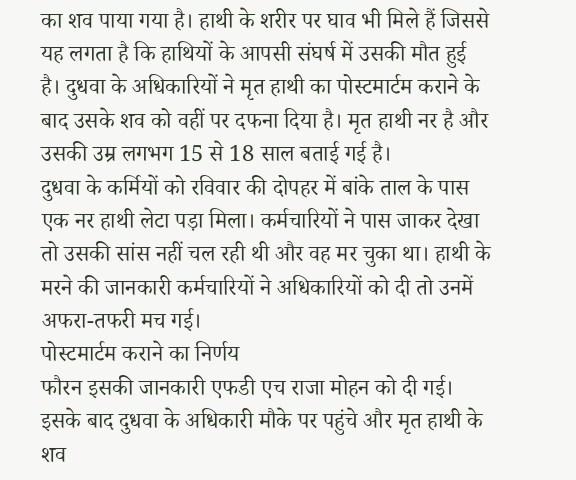का शव पाया गया है। हाथी के शरीर पर घाव भी मिले हैं जिससे यह लगता है कि हाथियों के आपसी संघर्ष में उसकी मौत हुई है। दुधवा के अधिकारियों ने मृत हाथी का पोस्टमार्टम कराने के बाद उसके शव को वहीं पर दफना दिया है। मृत हाथी नर है और उसकी उम्र लगभग 15 से 18 साल बताई गई है।
दुधवा के कर्मियों को रविवार की दोपहर में बांके ताल के पास एक नर हाथी लेटा पड़ा मिला। कर्मचारियों ने पास जाकर देखा तो उसकी सांस नहीं चल रही थी और वह मर चुका था। हाथी के मरने की जानकारी कर्मचारियों ने अधिकारियों को दी तो उनमें अफरा-तफरी मच गई।
पोस्टमार्टम कराने का निर्णय
फौरन इसकी जानकारी एफडी एच राजा मोहन को दी गई। इसके बाद दुधवा के अधिकारी मौके पर पहुंचे और मृत हाथी के शव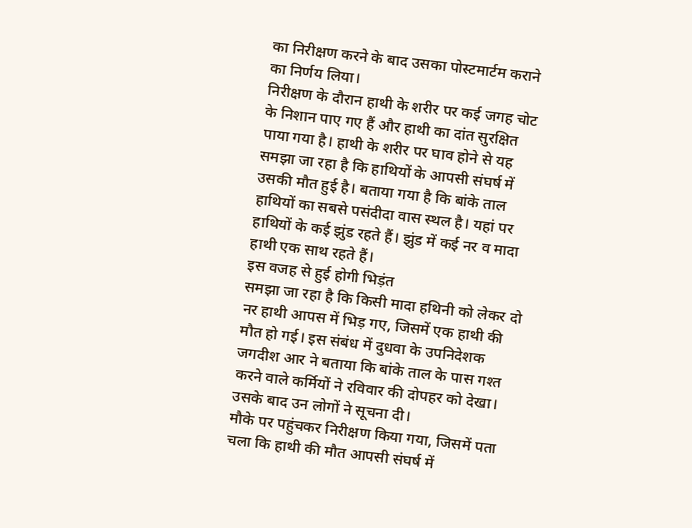का निरीक्षण करने के बाद उसका पोस्टमार्टम कराने का निर्णय लिया।
निरीक्षण के दौरान हाथी के शरीर पर कई जगह चोट के निशान पाए गए हैं और हाथी का दांत सुरक्षित पाया गया है। हाथी के शरीर पर घाव होने से यह समझा जा रहा है कि हाथियों के आपसी संघर्ष में उसकी मौत हुई है। बताया गया है कि बांके ताल हाथियों का सबसे पसंदीदा वास स्थल है। यहां पर हाथियों के कई झुंड रहते हैं। झुंड में कई नर व मादा हाथी एक साथ रहते हैं।
इस वजह से हुई होगी भिड़ंत
समझा जा रहा है कि किसी मादा हथिनी को लेकर दो नर हाथी आपस में भिड़ गए, जिसमें एक हाथी की मौत हो गई। इस संबंध में दुधवा के उपनिदेशक जगदीश आर ने बताया कि बांके ताल के पास गश्त करने वाले कर्मियों ने रविवार की दोपहर को देखा। उसके बाद उन लोगों ने सूचना दी।
मौके पर पहुंचकर निरीक्षण किया गया, जिसमें पता चला कि हाथी की मौत आपसी संघर्ष में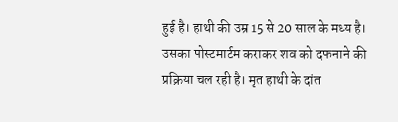हुई है। हाथी की उम्र 15 से 20 साल के मध्य है। उसका पोस्टमार्टम कराकर शव को दफनाने की प्रक्रिया चल रही है। मृत हाथी के दांत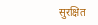सुरक्षित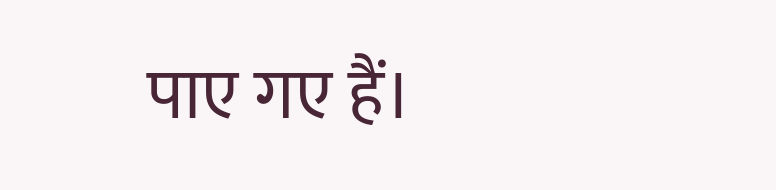पाए गए हैं।